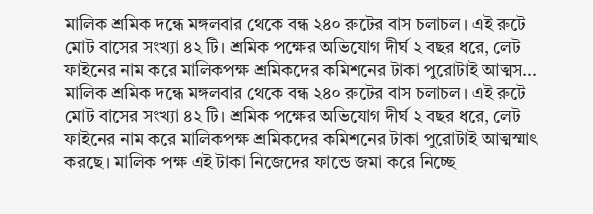মালিক শ্রমিক দন্ধে মঙ্গলবার থেকে বন্ধ ২৪০ রুটের বাস চলাচল। এই রুটে মোট বাসের সংখ্যা ৪২ টি। শ্রমিক পক্ষের অভিযোগ দীর্ঘ ২ বছর ধরে, লেট ফাইনের নাম করে মালিকপক্ষ শ্রমিকদের কমিশনের টাকা পুরোটাই আত্মস...
মালিক শ্রমিক দন্ধে মঙ্গলবার থেকে বন্ধ ২৪০ রুটের বাস চলাচল। এই রুটে মোট বাসের সংখ্যা ৪২ টি। শ্রমিক পক্ষের অভিযোগ দীর্ঘ ২ বছর ধরে, লেট ফাইনের নাম করে মালিকপক্ষ শ্রমিকদের কমিশনের টাকা পুরোটাই আত্মস্মাৎ করছে। মালিক পক্ষ এই টাকা নিজেদের ফান্ডে জমা করে নিচ্ছে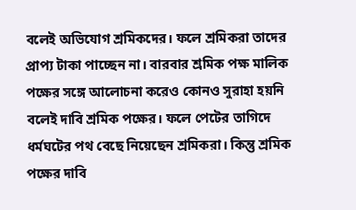বলেই অভিযোগ শ্রমিকদের। ফলে শ্রমিকরা তাদের প্রাপ্য টাকা পাচ্ছেন না। বারবার শ্রমিক পক্ষ মালিক পক্ষের সঙ্গে আলোচনা করেও কোনও সুরাহা হয়নি বলেই দাবি শ্রমিক পক্ষের। ফলে পেটের তাগিদে ধর্মঘটের পথ বেছে নিয়েছেন শ্রমিকরা। কিন্তু শ্রমিক পক্ষের দাবি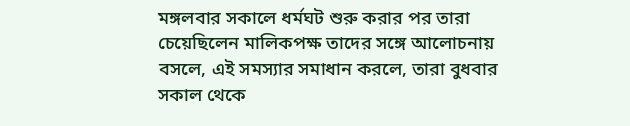মঙ্গলবার সকালে ধর্মঘট শুরু করার পর তারা চেয়েছিলেন মালিকপক্ষ তাদের সঙ্গে আলোচনায় বসলে, এই সমস্যার সমাধান করলে, তারা বুধবার সকাল থেকে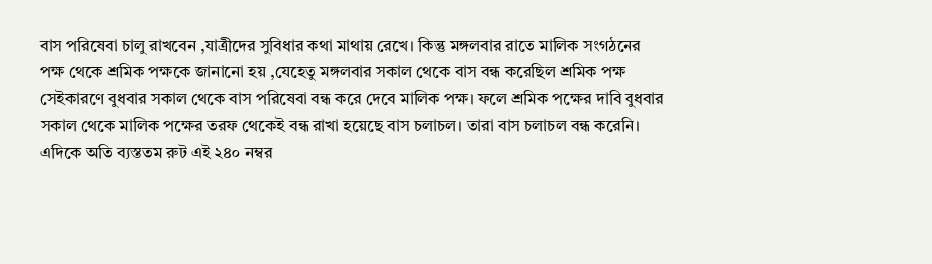বাস পরিষেবা চালু রাখবেন ,যাত্রীদের সুবিধার কথা মাথায় রেখে। কিন্তু মঙ্গলবার রাতে মালিক সংগঠনের পক্ষ থেকে শ্রমিক পক্ষকে জানানো হয় ,যেহেতু মঙ্গলবার সকাল থেকে বাস বন্ধ করেছিল শ্রমিক পক্ষ সেইকারণে বুধবার সকাল থেকে বাস পরিষেবা বন্ধ করে দেবে মালিক পক্ষ। ফলে শ্রমিক পক্ষের দাবি বুধবার সকাল থেকে মালিক পক্ষের তরফ থেকেই বন্ধ রাখা হয়েছে বাস চলাচল। তারা বাস চলাচল বন্ধ করেনি।
এদিকে অতি ব্যস্ততম রুট এই ২৪০ নম্বর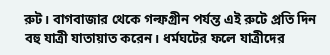রুট। বাগবাজার থেকে গল্ফগ্রীন পর্যন্ত এই রুটে প্রতি দিন বহু যাত্রী যাতায়াত করেন। ধর্মঘটের ফলে যাত্রীদের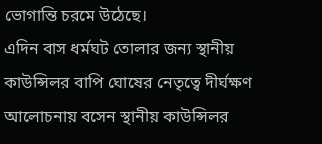ভোগান্তি চরমে উঠেছে।
এদিন বাস ধর্মঘট তোলার জন্য স্থানীয় কাউন্সিলর বাপি ঘোষের নেতৃত্বে দীর্ঘক্ষণ আলোচনায় বসেন স্থানীয় কাউন্সিলর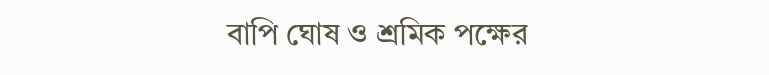বাপি ঘোষ ও শ্রমিক পক্ষের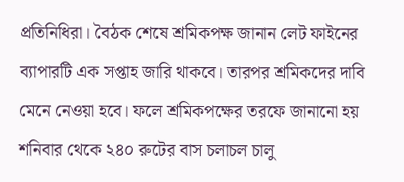প্রতিনিধিরা। বৈঠক শেষে শ্রমিকপক্ষ জানান লেট ফাইনের ব্যাপারটি এক সপ্তাহ জারি থাকবে। তারপর শ্রমিকদের দাবি মেনে নেওয়া হবে। ফলে শ্রমিকপক্ষের তরফে জানানো হয় শনিবার থেকে ২৪০ রুটের বাস চলাচল চালু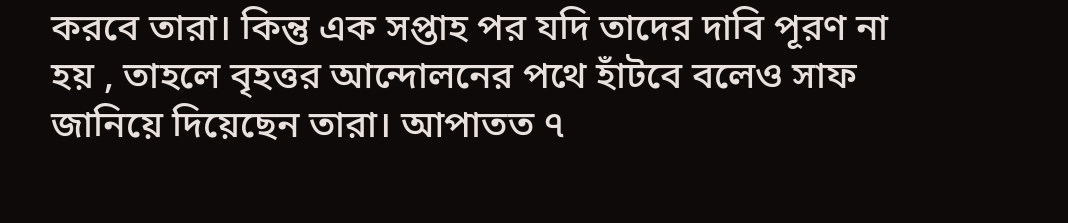করবে তারা। কিন্তু এক সপ্তাহ পর যদি তাদের দাবি পূরণ না হয় , তাহলে বৃহত্তর আন্দোলনের পথে হাঁটবে বলেও সাফ জানিয়ে দিয়েছেন তারা। আপাতত ৭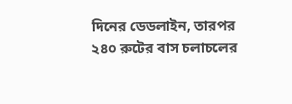দিনের ডেডলাইন, তারপর ২৪০ রুটের বাস চলাচলের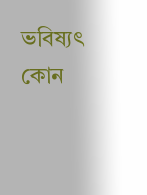ভবিষ্যৎ কোন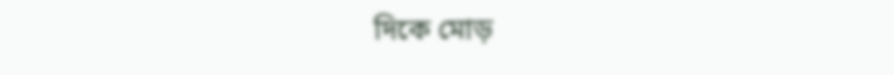দিকে মোড়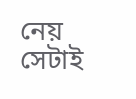নেয় সেটাই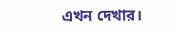এখন দেখার।